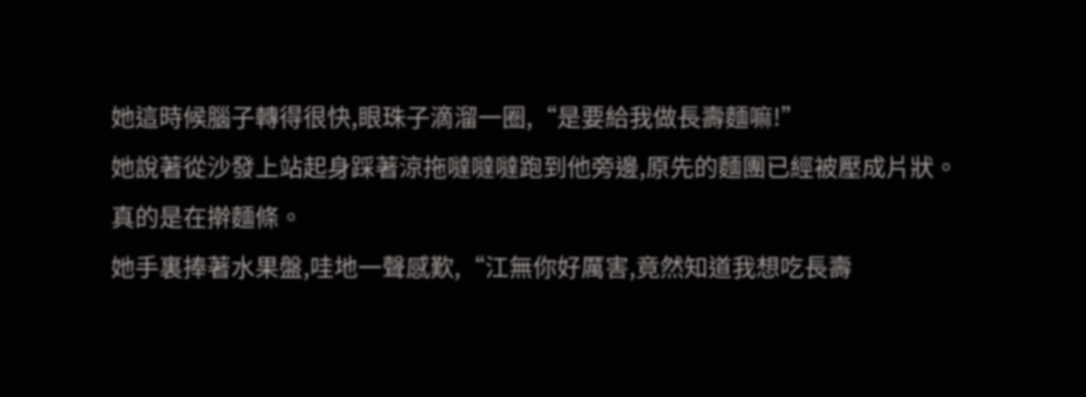她這時候腦子轉得很快,眼珠子滴溜一圈,“是要給我做長壽麵嘛!”
她說著從沙發上站起身踩著涼拖噠噠噠跑到他旁邊,原先的麵團已經被壓成片狀。
真的是在擀麵條。
她手裏捧著水果盤,哇地一聲感歎,“江無你好厲害,竟然知道我想吃長壽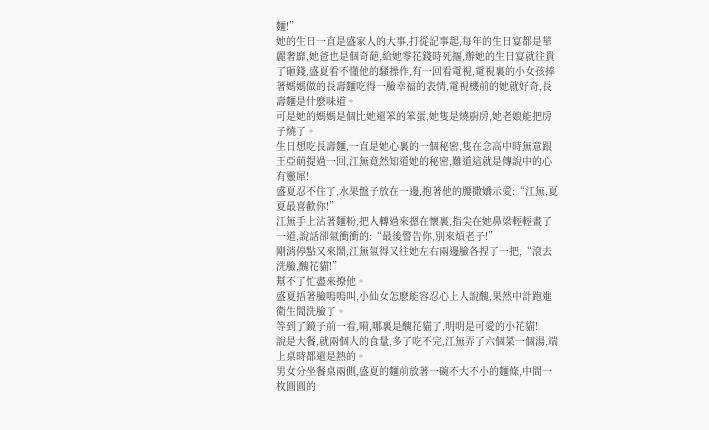麵!”
她的生日一直是盛家人的大事,打從記事起,每年的生日宴都是華麗奢靡,她爸也是個奇葩,給她零花錢時死摳,辦她的生日宴就往貴了砸錢,盛夏看不懂他的騷操作,有一回看電視,電視裏的小女孩捧著媽媽做的長壽麵吃得一臉幸福的表情,電視機前的她就好奇,長壽麵是什麽味道。
可是她的媽媽是個比她還笨的笨蛋,她隻是燒廚房,她老娘能把房子燒了。
生日想吃長壽麵,一直是她心裏的一個秘密,隻在念高中時無意跟王亞萌提過一回,江無竟然知道她的秘密,難道這就是傳說中的心有靈犀!
盛夏忍不住了,水果盤子放在一邊,抱著他的腰撒嬌示愛:“江無,夏夏最喜歡你!”
江無手上沾著麵粉,把人轉過來摁在懷裏,指尖在她鼻梁輕輕畫了一道,說話卻氣衝衝的:“最後警告你,別來煩老子!”
剛消停點又來鬧,江無氣得又往她左右兩邊臉各捏了一把,“滾去洗臉,醜花貓!”
幫不了忙盡來撩他。
盛夏捂著臉嗚嗚叫,小仙女怎麽能容忍心上人說醜,果然中計跑進衛生間洗臉了。
等到了鏡子前一看,嗬,哪裏是醜花貓了,明明是可愛的小花貓!
說是大餐,就兩個人的食量,多了吃不完,江無弄了六個菜一個湯,端上桌時都還是熱的。
男女分坐餐桌兩側,盛夏的麵前放著一碗不大不小的麵條,中間一枚圓圓的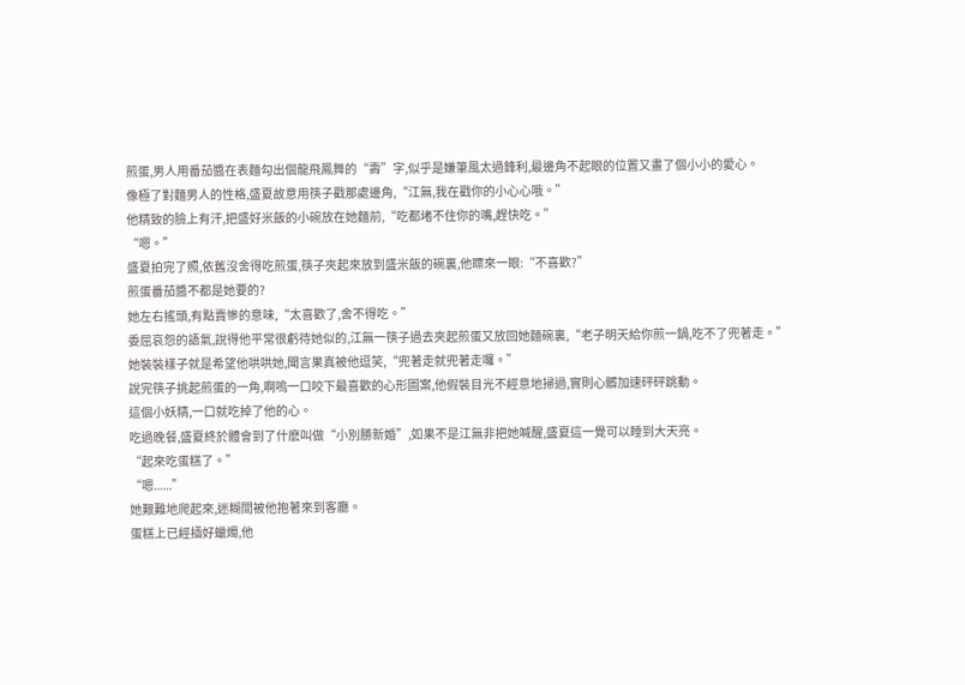煎蛋,男人用番茄醬在表麵勾出個龍飛鳳舞的“壽”字,似乎是嫌筆風太過鋒利,最邊角不起眼的位置又畫了個小小的愛心。
像極了對麵男人的性格,盛夏故意用筷子戳那處邊角,“江無,我在戳你的小心心哦。”
他精致的臉上有汗,把盛好米飯的小碗放在她麵前,“吃都堵不住你的嘴,趕快吃。”
“嗯。”
盛夏拍完了照,依舊沒舍得吃煎蛋,筷子夾起來放到盛米飯的碗裏,他瞟來一眼:“不喜歡?”
煎蛋番茄醬不都是她要的?
她左右搖頭,有點賣慘的意味,“太喜歡了,舍不得吃。”
委屈哀怨的語氣,說得他平常很虧待她似的,江無一筷子過去夾起煎蛋又放回她麵碗裏,“老子明天給你煎一鍋,吃不了兜著走。”
她裝裝樣子就是希望他哄哄她,聞言果真被他逗笑,“兜著走就兜著走囉。”
說完筷子挑起煎蛋的一角,啊嗚一口咬下最喜歡的心形圖案,他假裝目光不經意地掃過,實則心髒加速砰砰跳動。
這個小妖精,一口就吃掉了他的心。
吃過晚餐,盛夏終於體會到了什麽叫做“小別勝新婚”,如果不是江無非把她喊醒,盛夏這一覺可以睡到大天亮。
“起來吃蛋糕了。”
“嗯......”
她艱難地爬起來,迷糊間被他抱著來到客廳。
蛋糕上已經插好蠟燭,他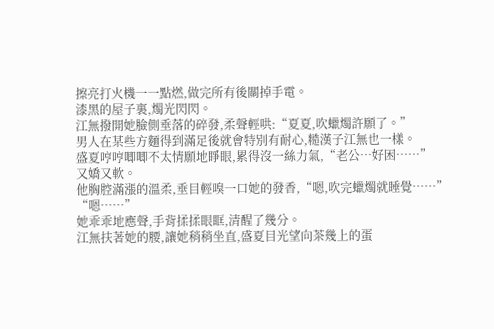擦亮打火機一一點燃,做完所有後關掉手電。
漆黑的屋子裏,燭光閃閃。
江無撥開她臉側垂落的碎發,柔聲輕哄:“夏夏,吹蠟燭許願了。”
男人在某些方麵得到滿足後就會特別有耐心,糙漢子江無也一樣。
盛夏哼哼唧唧不太情願地睜眼,累得沒一絲力氣,“老公…好困……”
又嬌又軟。
他胸腔滿漲的溫柔,垂目輕嗅一口她的發香,“嗯,吹完蠟燭就睡覺……”
“嗯……”
她乖乖地應聲,手背揉揉眼眶,清醒了幾分。
江無扶著她的腰,讓她稍稍坐直,盛夏目光望向茶幾上的蛋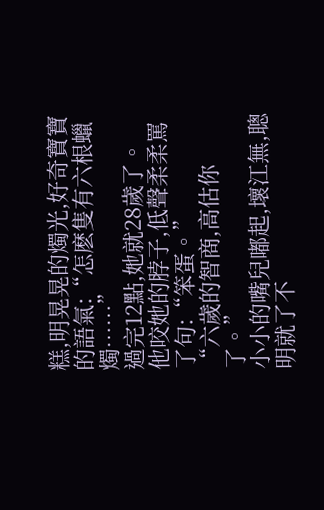糕,明晃晃的燭光,好奇寶寶的語氣:“怎麽隻有六根蠟燭……”
過完12點,她就28歲了。
他咬她的脖子,低聲柔柔罵了句:“笨蛋。”
“六歲的智商,高估你了。”
小小的嘴兒嘟起,壞江無,聰明就了不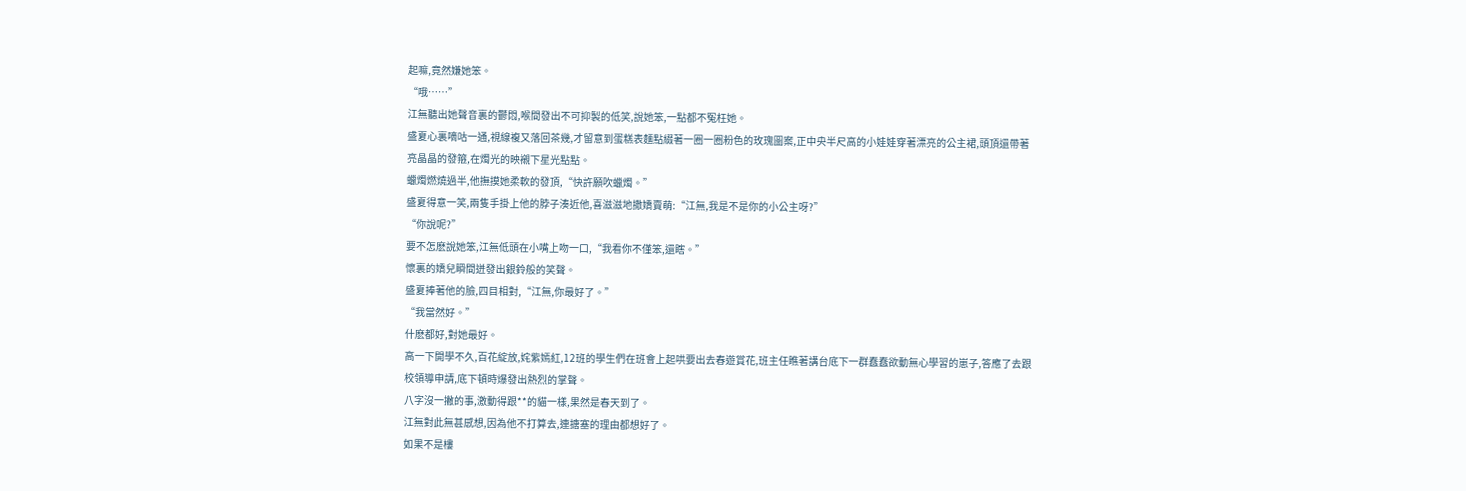起嘛,竟然嫌她笨。
“哦……”
江無聽出她聲音裏的鬱悶,喉間發出不可抑製的低笑,說她笨,一點都不冤枉她。
盛夏心裏嘀咕一通,視線複又落回茶幾,才留意到蛋糕表麵點綴著一圈一圈粉色的玫瑰圖案,正中央半尺高的小娃娃穿著漂亮的公主裙,頭頂還帶著亮晶晶的發箍,在燭光的映襯下星光點點。
蠟燭燃燒過半,他撫摸她柔軟的發頂,“快許願吹蠟燭。”
盛夏得意一笑,兩隻手掛上他的脖子湊近他,喜滋滋地撒嬌賣萌:“江無,我是不是你的小公主呀?”
“你說呢?”
要不怎麽說她笨,江無低頭在小嘴上吻一口,“我看你不僅笨,還瞎。”
懷裏的嬌兒瞬間迸發出銀鈴般的笑聲。
盛夏捧著他的臉,四目相對,“江無,你最好了。”
“我當然好。”
什麽都好,對她最好。
高一下開學不久,百花綻放,姹紫嫣紅,12班的學生們在班會上起哄要出去春遊賞花,班主任瞧著講台底下一群蠢蠢欲動無心學習的崽子,答應了去跟校領導申請,底下頓時爆發出熱烈的掌聲。
八字沒一撇的事,激動得跟**的貓一樣,果然是春天到了。
江無對此無甚感想,因為他不打算去,連搪塞的理由都想好了。
如果不是樓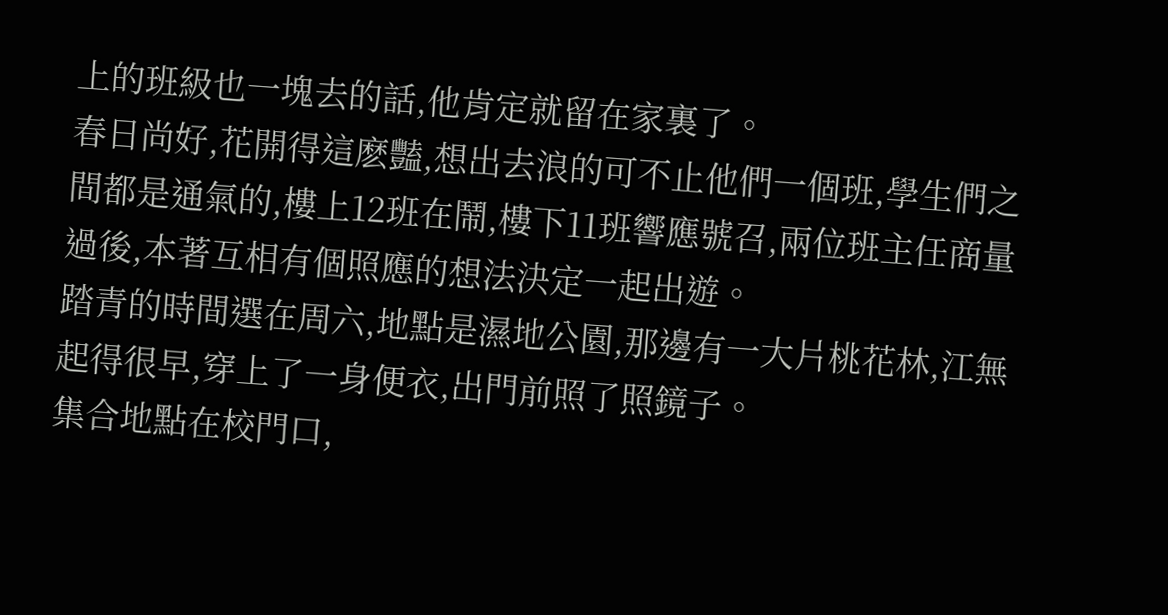上的班級也一塊去的話,他肯定就留在家裏了。
春日尚好,花開得這麽豔,想出去浪的可不止他們一個班,學生們之間都是通氣的,樓上12班在鬧,樓下11班響應號召,兩位班主任商量過後,本著互相有個照應的想法決定一起出遊。
踏青的時間選在周六,地點是濕地公園,那邊有一大片桃花林,江無起得很早,穿上了一身便衣,出門前照了照鏡子。
集合地點在校門口,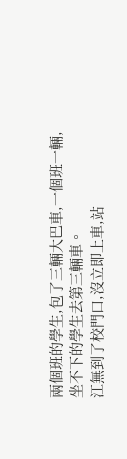兩個班的學生,包了三輛大巴車,一個班一輛,坐不下的學生去第三輛車。
江無到了校門口,沒立即上車,站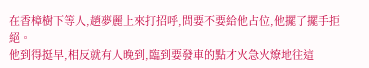在香樟樹下等人,趙夢麗上來打招呼,問要不要給他占位,他擺了擺手拒絕。
他到得挺早,相反就有人晚到,臨到要發車的點才火急火燎地往這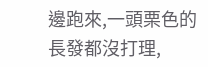邊跑來,一頭栗色的長發都沒打理,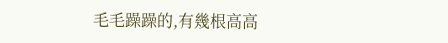毛毛躁躁的,有幾根高高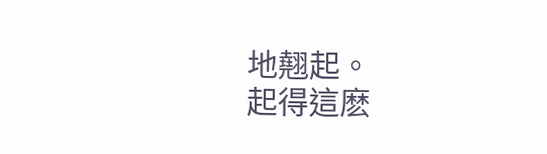地翹起。
起得這麽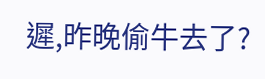遲,昨晚偷牛去了?